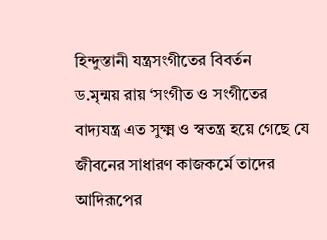হিন্দুস্তানী যন্ত্রসংগীতের বিবর্তন
ড.মৃন্ময় রায় ‘সংগীত ও সংগীতের বাদ্যযন্ত্র এত সুক্ষ্ম ও স্বতন্ত্র হয়ে গেছে যে জীবনের সাধারণ কাজকর্মে তাদের আদিরূপের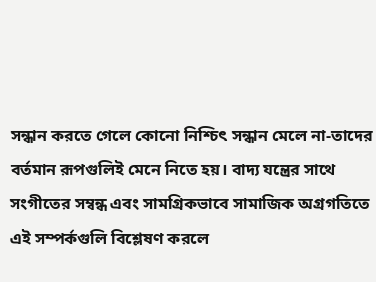সন্ধান করতে গেলে কোনো নিশ্চিৎ সন্ধান মেলে না-তাদের বর্তমান রূপগুলিই মেনে নিতে হয়। বাদ্য যন্ত্রের সাথে সংগীতের সম্বন্ধ এবং সামগ্রিকভাবে সামাজিক অগ্রগতিতে এই সম্পর্কগুলি বিশ্লেষণ করলে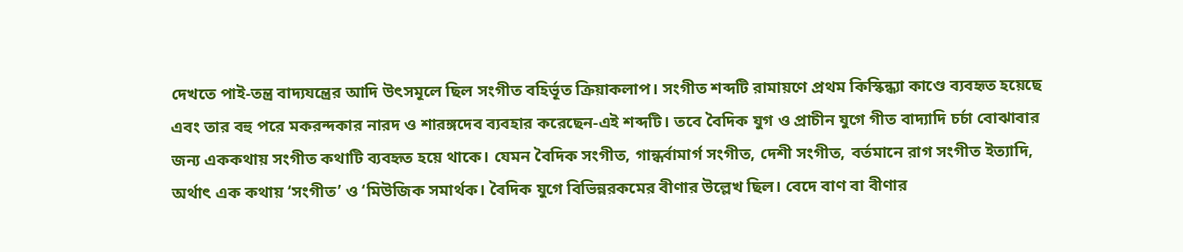দেখতে পাই-তন্ত্র বাদ্যযন্ত্রের আদি উৎসমূলে ছিল সংগীত বহির্ভূত ক্রিয়াকলাপ। সংগীত শব্দটি রামায়ণে প্রথম কিস্কিন্ধ্যা কাণ্ডে ব্যবহৃত হয়েছে এবং তার বহু পরে মকরন্দকার নারদ ও শারঙ্গদেব ব্যবহার করেছেন-এই শব্দটি। তবে বৈদিক যুগ ও প্রাচীন যুগে গীত বাদ্যাদি চর্চা বোঝাবার জন্য এককথায় সংগীত কথাটি ব্যবহৃত হয়ে থাকে। যেমন বৈদিক সংগীত, গান্ধর্বামার্গ সংগীত, দেশী সংগীত, বর্তমানে রাগ সংগীত ইত্যাদি, অর্থাৎ এক কথায় ‘সংগীত’ ও ‘মিউজিক সমার্থক। বৈদিক যুগে বিভিন্নরকমের বীণার উল্লেখ ছিল। বেদে বাণ বা বীণার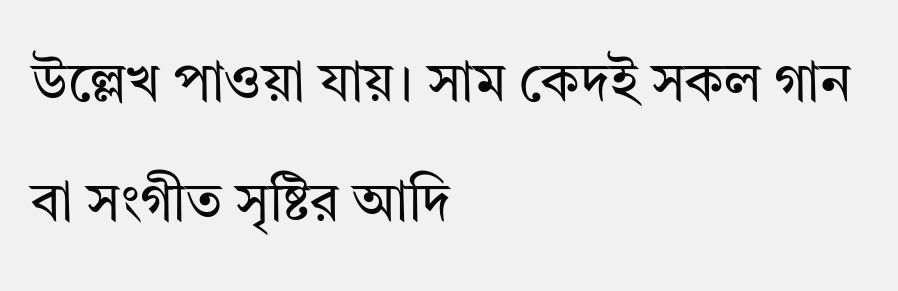উল্লেখ পাওয়া যায়। সাম কেদই সকল গান বা সংগীত সৃষ্টির আদি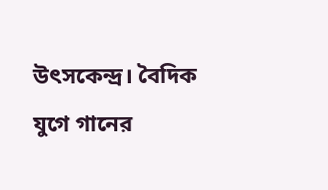উৎসকেন্দ্র। বৈদিক যুগে গানের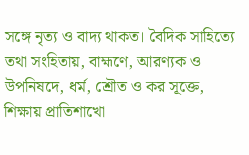সঙ্গে নৃত্য ও বাদ্য থাকত। বৈদিক সাহিত্যে তথা সংহিতায়, বাহ্মণে, আরণ্যক ও উপনিষদে, ধর্ম, শ্রৌত ও কর সূক্তে, শিক্ষায় প্রাতিশাখো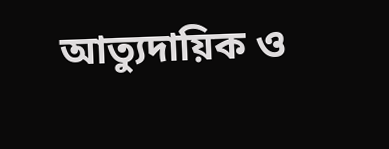আত্যুদায়িক ও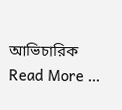আভিচারিক Read More …